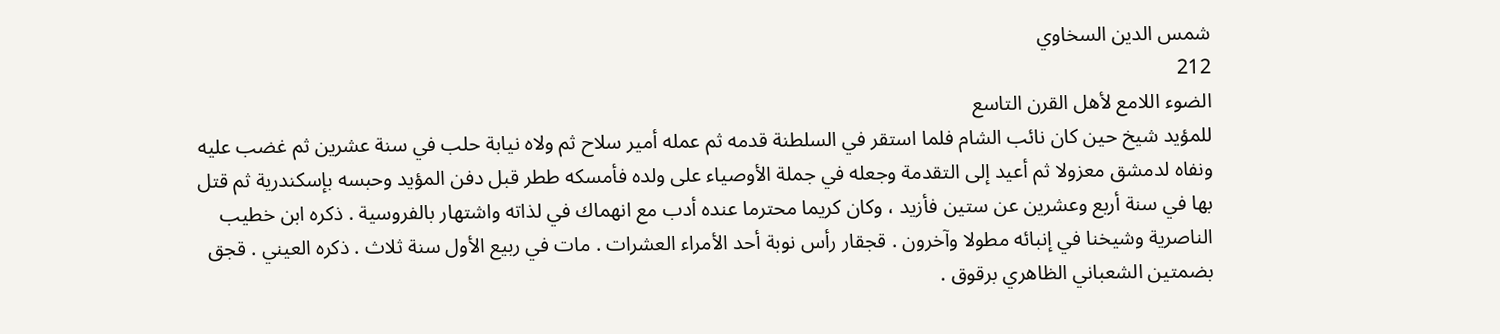شمس الدين السخاوي
212
الضوء اللامع لأهل القرن التاسع
للمؤيد شيخ حين كان نائب الشام فلما استقر في السلطنة قدمه ثم عمله أمير سلاح ثم ولاه نيابة حلب في سنة عشرين ثم غضب عليه ونفاه لدمشق معزولا ثم أعيد إلى التقدمة وجعله في جملة الأوصياء على ولده فأمسكه ططر قبل دفن المؤيد وحبسه بإسكندرية ثم قتل بها في سنة أربع وعشرين عن ستين فأزيد ، وكان كريما محترما عنده أدب مع انهماك في لذاته واشتهار بالفروسية . ذكره ابن خطيب الناصرية وشيخنا في إنبائه مطولا وآخرون . قجقار رأس نوبة أحد الأمراء العشرات . مات في ربيع الأول سنة ثلاث . ذكره العيني . قجق بضمتين الشعباني الظاهري برقوق .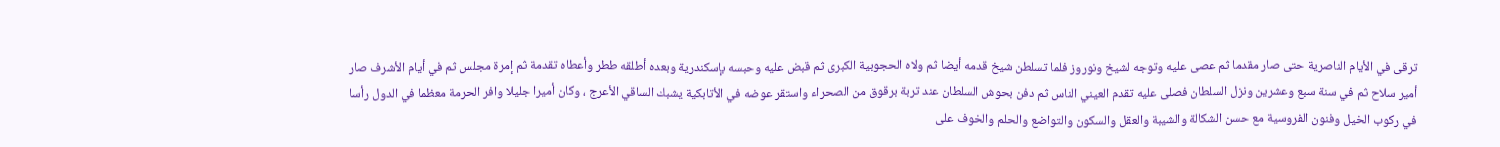ترقى في الأيام الناصرية حتى صار مقدما ثم عصى عليه وتوجه لشيخ ونوروز فلما تسلطن شيخ قدمه أيضا ثم ولاه الحجوبية الكبرى ثم قبض عليه وحبسه بإسكندرية وبعده أطلقه ططر وأعطاه تقدمة ثم إمرة مجلس ثم في أيام الأشرف صار أمير سلاح ثم في سنة سبع وعشرين ونزل السلطان فصلى عليه تقدم العيني الناس ثم دفن بحوش السلطان عند تربة برقوق من الصحراء واستقر عوضه في الأتابكية يشبك الساقي الأعرج ، وكان أميرا جليلا وافر الحرمة معظما في الدول رأسا في ركوب الخيل وفنون الفروسية مع حسن الشكالة والشيبة والعقل والسكون والتواضع والحلم والخوف على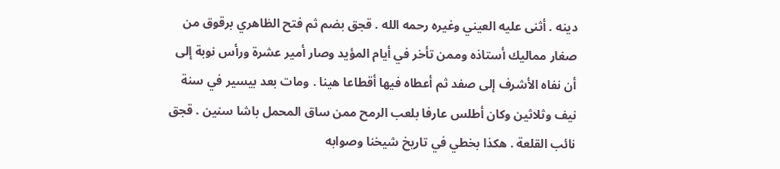دينه . أثنى عليه العيني وغيره رحمه الله . قجق بضم ثم فتح الظاهري برقوق من صغار مماليك أستاذه وممن تأخر في أيام المؤيد وصار أمير عشرة ورأس نوبة إلى أن نفاه الأشرف إلى صفد ثم أعطاه فيها أقطاعا هينا . ومات بعد بيسير في سنة نيف وثلاثين وكان أطلس عارفا بلعب الرمح ممن ساق المحمل باشا سنين . قجق نائب القلعة . هكذا بخطي في تاريخ شيخنا وصوابه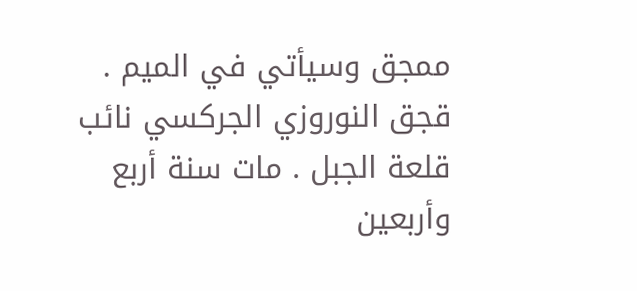ممجق وسيأتي في الميم . قجق النوروزي الجركسي نائب قلعة الجبل . مات سنة أربع وأربعين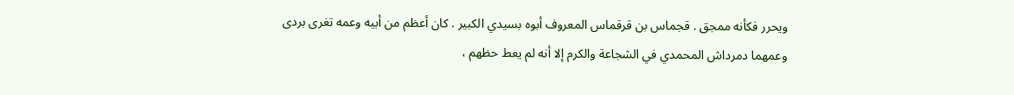ويحرر فكأنه ممجق . قجماس بن قرقماس المعروف أبوه بسيدي الكبير . كان أعظم من أبيه وعمه تغرى بردى وعمهما دمرداش المحمدي في الشجاعة والكرم إلا أنه لم يعط حظهم ،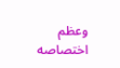وعظم اختصاصه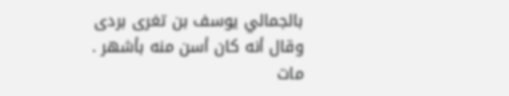بالجمالي يوسف بن تغرى بردى وقال أنه كان أسن منه بأشهر . مات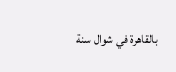بالقاهرة في شوال سنة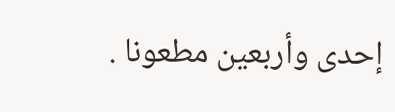إحدى وأربعين مطعونا .